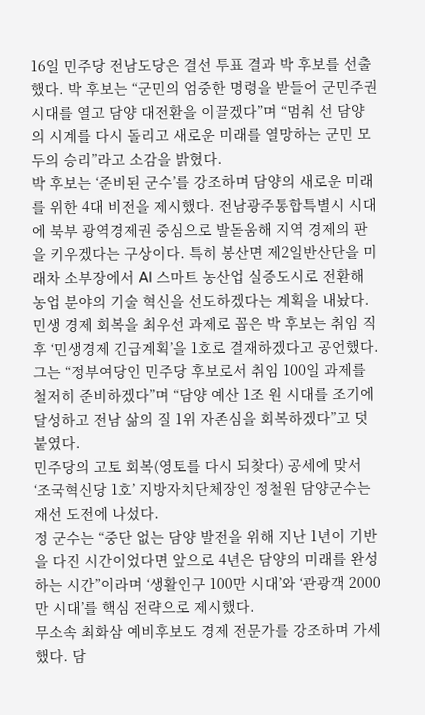16일 민주당 전남도당은 결선 투표 결과 박 후보를 선출했다. 박 후보는 “군민의 엄중한 명령을 받들어 군민주권시대를 열고 담양 대전환을 이끌겠다”며 “멈춰 선 담양의 시계를 다시 돌리고 새로운 미래를 열망하는 군민 모두의 승리”라고 소감을 밝혔다.
박 후보는 ‘준비된 군수’를 강조하며 담양의 새로운 미래를 위한 4대 비전을 제시했다. 전남광주통합특별시 시대에 북부 광역경제권 중심으로 발돋움해 지역 경제의 판을 키우겠다는 구상이다. 특히 봉산면 제2일반산단을 미래차 소부장에서 AI 스마트 농산업 실증도시로 전환해 농업 분야의 기술 혁신을 선도하겠다는 계획을 내놨다.
민생 경제 회복을 최우선 과제로 꼽은 박 후보는 취임 직후 ‘민생경제 긴급계획’을 1호로 결재하겠다고 공언했다. 그는 “정부여당인 민주당 후보로서 취임 100일 과제를 철저히 준비하겠다”며 “담양 예산 1조 원 시대를 조기에 달성하고 전남 삶의 질 1위 자존심을 회복하겠다”고 덧붙였다.
민주당의 고토 회복(영토를 다시 되찾다) 공세에 맞서 ‘조국혁신당 1호’ 지방자치단체장인 정철원 담양군수는 재선 도전에 나섰다.
정 군수는 “중단 없는 담양 발전을 위해 지난 1년이 기반을 다진 시간이었다면 앞으로 4년은 담양의 미래를 완성하는 시간”이라며 ‘생활인구 100만 시대’와 ‘관광객 2000만 시대’를 핵심 전략으로 제시했다.
무소속 최화삼 예비후보도 경제 전문가를 강조하며 가세했다. 담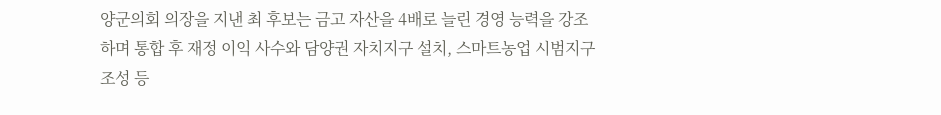양군의회 의장을 지낸 최 후보는 금고 자산을 4배로 늘린 경영 능력을 강조하며 통합 후 재정 이익 사수와 담양권 자치지구 설치, 스마트농업 시범지구 조성 등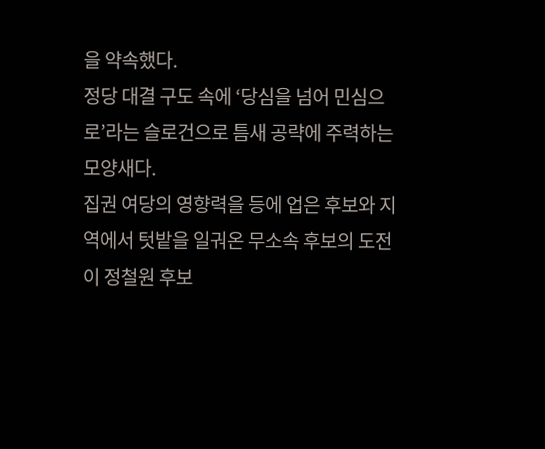을 약속했다.
정당 대결 구도 속에 ‘당심을 넘어 민심으로’라는 슬로건으로 틈새 공략에 주력하는 모양새다.
집권 여당의 영향력을 등에 업은 후보와 지역에서 텃밭을 일궈온 무소속 후보의 도전이 정철원 후보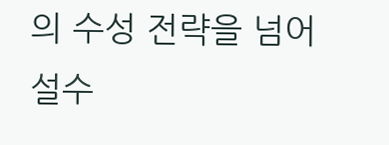의 수성 전략을 넘어설수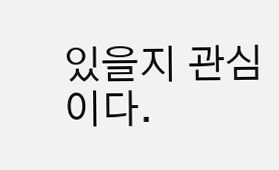있을지 관심이다.